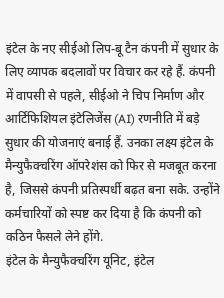इंटेल के नए सीईओ लिप-बू टैन कंपनी में सुधार के लिए व्यापक बदलावों पर विचार कर रहे हैं. कंपनी में वापसी से पहले, सीईओ ने चिप निर्माण और आर्टिफिशियल इंटेलिजेंस (AI) रणनीति में बड़े सुधार की योजनाएं बनाई हैं. उनका लक्ष्य इंटेल के मैन्युफैक्चरिंग ऑपरेशंस को फिर से मजबूत करना है, जिससे कंपनी प्रतिस्पर्धी बढ़त बना सके. उन्होंने कर्मचारियों को स्पष्ट कर दिया है कि कंपनी को कठिन फैसले लेने होंगे.
इंटेल के मैन्युफैक्चरिंग यूनिट, इंटेल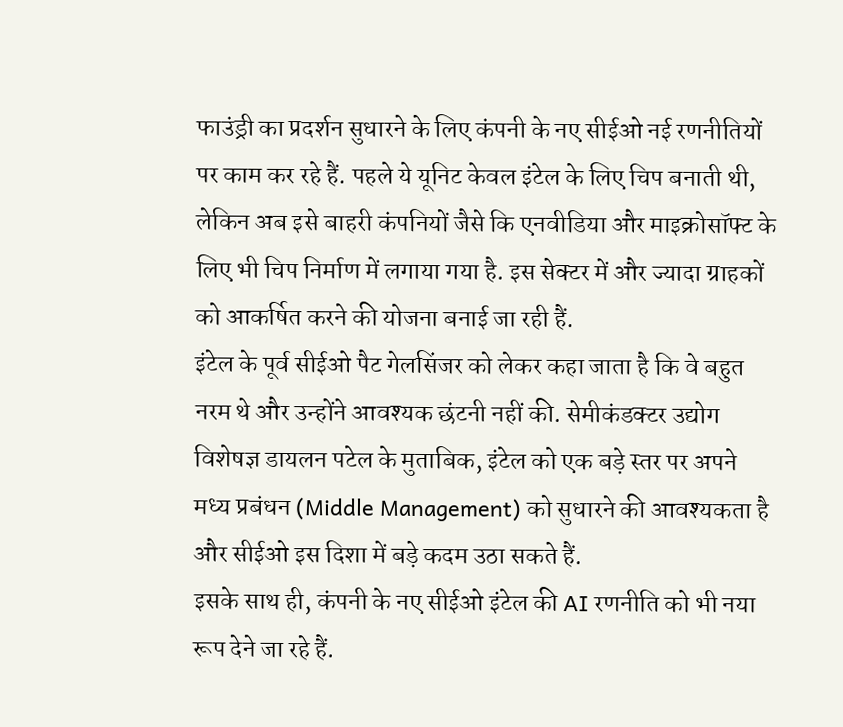फाउंड्री का प्रदर्शन सुधारने के लिए कंपनी के नए सीईओ नई रणनीतियों पर काम कर रहे हैं. पहले ये यूनिट केवल इंटेल के लिए चिप बनाती थी, लेकिन अब इसे बाहरी कंपनियों जैसे कि एनवीडिया और माइक्रोसॉफ्ट के लिए भी चिप निर्माण में लगाया गया है. इस सेक्टर में और ज्यादा ग्राहकों को आकर्षित करने की योजना बनाई जा रही हैं.
इंटेल के पूर्व सीईओ पैट गेलसिंजर को लेकर कहा जाता है कि वे बहुत नरम थे और उन्होंने आवश्यक छंटनी नहीं की. सेमीकंडक्टर उद्योग विशेषज्ञ डायलन पटेल के मुताबिक, इंटेल को एक बड़े स्तर पर अपने मध्य प्रबंधन (Middle Management) को सुधारने की आवश्यकता है और सीईओ इस दिशा में बड़े कदम उठा सकते हैं.
इसके साथ ही, कंपनी के नए सीईओ इंटेल की AI रणनीति को भी नया रूप देने जा रहे हैं.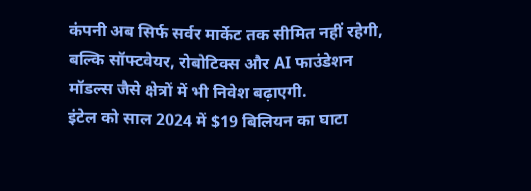कंपनी अब सिर्फ सर्वर मार्केट तक सीमित नहीं रहेगी, बल्कि सॉफ्टवेयर, रोबोटिक्स और AI फाउंडेशन मॉडल्स जैसे क्षेत्रों में भी निवेश बढ़ाएगी.
इंटेल को साल 2024 में $19 बिलियन का घाटा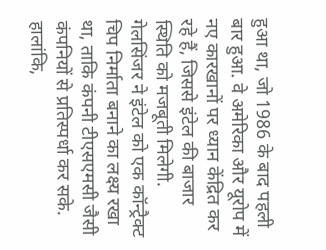हुआ था, जो 1986 के बाद पहली बार हुआ. वे अमेरिका और यूरोप में नए कारखानों पर ध्यान केंद्रित कर रहे हैं, जिससे इंटेल की बाजार स्थिति को मजबूती मिलेगी. गेलसिंजर ने इंटेल को एक कॉन्ट्रैक्ट चिप निर्माता बनाने का लक्ष्य रखा था, ताकि कंपनी टीएसएमसी जैसी कंपनियों से प्रतिस्पर्धा कर सके. हालांकि,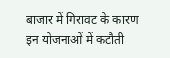बाजार में गिरावट के कारण इन योजनाओं में कटौती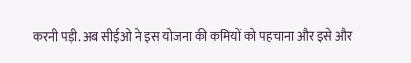करनी पड़ी. अब सीईओ ने इस योजना की कमियों को पहचाना और इसे और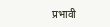प्रभावी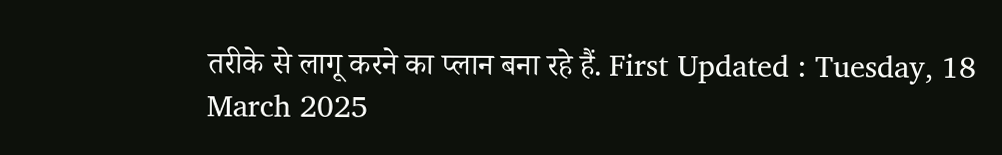तरीके से लागू करने का प्लान बना रहे हैं. First Updated : Tuesday, 18 March 2025